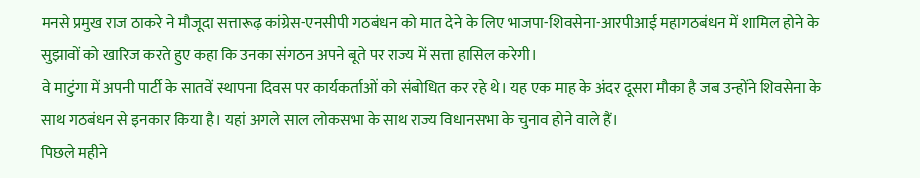मनसे प्रमुख राज ठाकरे ने मौजूदा सत्तारूढ़ कांग्रेस-एनसीपी गठबंधन को मात देने के लिए भाजपा-शिवसेना-आरपीआई महागठबंधन में शामिल होने के सुझावों को खारिज करते हुए कहा कि उनका संगठन अपने बूते पर राज्य में सत्ता हासिल करेगी।
वे माटुंगा में अपनी पार्टी के सातवें स्थापना दिवस पर कार्यकर्ताओं को संबोधित कर रहे थे। यह एक माह के अंदर दूसरा मौका है जब उन्होंने शिवसेना के साथ गठबंधन से इनकार किया है। यहां अगले साल लोकसभा के साथ राज्य विधानसभा के चुनाव होने वाले हैं।
पिछले महीने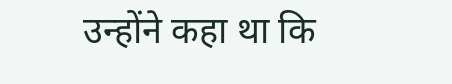उन्होंने कहा था कि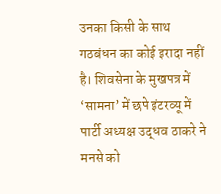उनका किसी के साथ गठबंधन का कोई इरादा नहीं है। शिवसेना के मुखपत्र में ‘सामना’ में छपे इंटरव्यू में पार्टी अध्यक्ष उद्धव ठाकरे ने मनसे को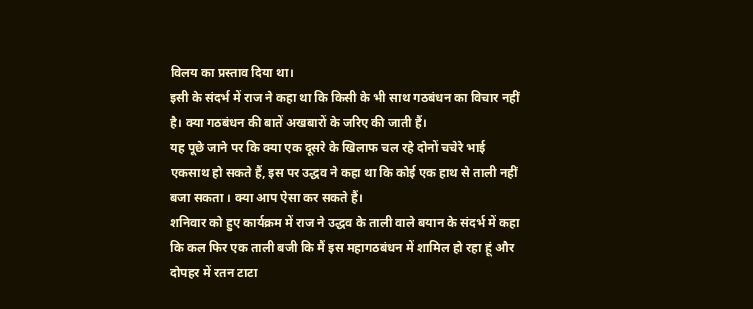विलय का प्रस्ताव दिया था।
इसी के संदर्भ में राज ने कहा था कि किसी के भी साथ गठबंधन का विचार नहीं है। क्या गठबंधन की बातें अखबारों के जरिए की जाती हैं।
यह पूछे जाने पर कि क्या एक दूसरे के खिलाफ चल रहे दोनों चचेरे भाई एकसाथ हो सकते हैं, इस पर उद्धव ने कहा था कि कोई एक हाथ से ताली नहीं बजा सकता । क्या आप ऐसा कर सकते हैं।
शनिवार को हुए कार्यक्रम में राज ने उद्धव के ताली वाले बयान के संदर्भ में कहा कि कल फिर एक ताली बजी कि मैं इस महागठबंधन में शामिल हो रहा हूं और दोपहर में रतन टाटा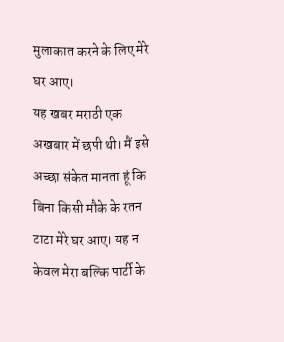मुलाकात करने के लिए मेरे घर आए।
यह खबर मराठी एक अखबार में छपी थी। मैं इसे अच्छा संकेत मानता हूं कि बिना किसी मौके के रतन टाटा मेरे घर आए। यह न केवल मेरा बल्कि पार्टी के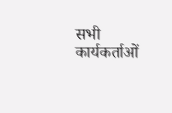सभी कार्यकर्ताओं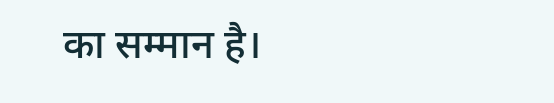का सम्मान है।